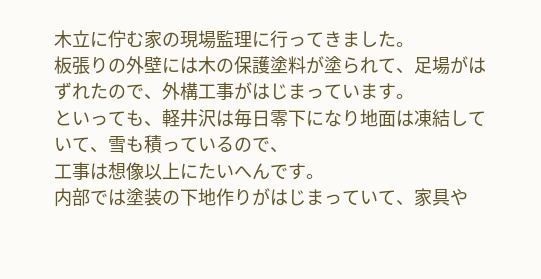木立に佇む家の現場監理に行ってきました。
板張りの外壁には木の保護塗料が塗られて、足場がはずれたので、外構工事がはじまっています。
といっても、軽井沢は毎日零下になり地面は凍結していて、雪も積っているので、
工事は想像以上にたいへんです。
内部では塗装の下地作りがはじまっていて、家具や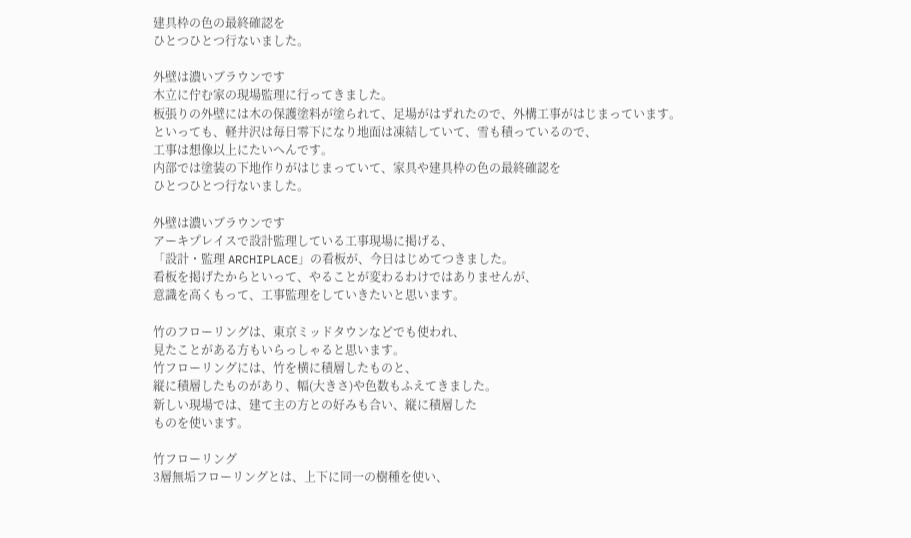建具枠の色の最終確認を
ひとつひとつ行ないました。

外壁は濃いブラウンです
木立に佇む家の現場監理に行ってきました。
板張りの外壁には木の保護塗料が塗られて、足場がはずれたので、外構工事がはじまっています。
といっても、軽井沢は毎日零下になり地面は凍結していて、雪も積っているので、
工事は想像以上にたいへんです。
内部では塗装の下地作りがはじまっていて、家具や建具枠の色の最終確認を
ひとつひとつ行ないました。

外壁は濃いブラウンです
アーキプレイスで設計監理している工事現場に掲げる、
「設計・監理 ARCHIPLACE」の看板が、今日はじめてつきました。
看板を掲げたからといって、やることが変わるわけではありませんが、
意識を高くもって、工事監理をしていきたいと思います。

竹のフローリングは、東京ミッドタウンなどでも使われ、
見たことがある方もいらっしゃると思います。
竹フローリングには、竹を横に積層したものと、
縦に積層したものがあり、幅(大きさ)や色数もふえてきました。
新しい現場では、建て主の方との好みも合い、縦に積層した
ものを使います。

竹フローリング
3層無垢フローリングとは、上下に同一の樹種を使い、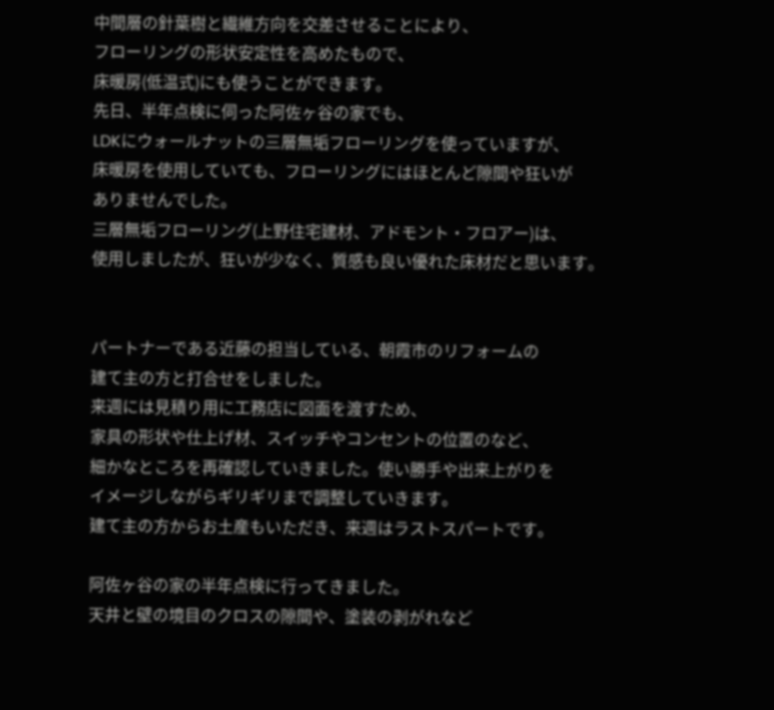中間層の針葉樹と繊維方向を交差させることにより、
フローリングの形状安定性を高めたもので、
床暖房(低温式)にも使うことができます。
先日、半年点検に伺った阿佐ヶ谷の家でも、
LDKにウォールナットの三層無垢フローリングを使っていますが、
床暖房を使用していても、フローリングにはほとんど隙間や狂いが
ありませんでした。
三層無垢フローリング(上野住宅建材、アドモント・フロアー)は、
使用しましたが、狂いが少なく、質感も良い優れた床材だと思います。


パートナーである近藤の担当している、朝霞市のリフォームの
建て主の方と打合せをしました。
来週には見積り用に工務店に図面を渡すため、
家具の形状や仕上げ材、スイッチやコンセントの位置のなど、
細かなところを再確認していきました。使い勝手や出来上がりを
イメージしながらギリギリまで調整していきます。
建て主の方からお土産もいただき、来週はラストスパートです。

阿佐ヶ谷の家の半年点検に行ってきました。
天井と壁の境目のクロスの隙間や、塗装の剥がれなど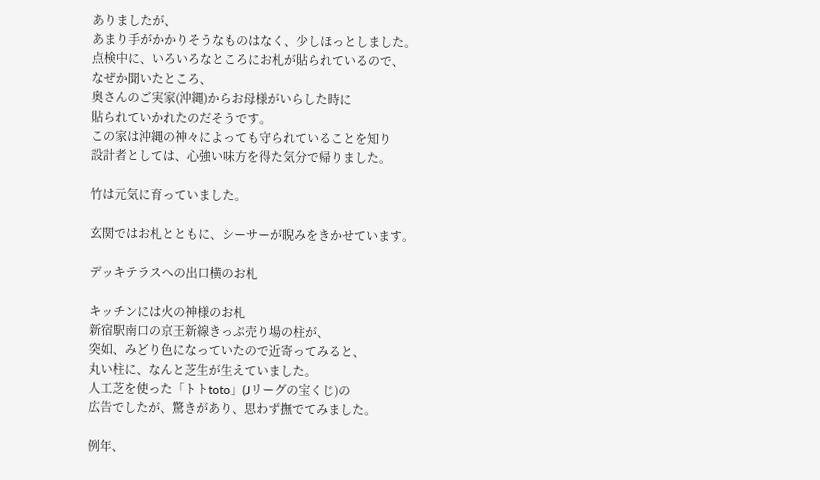ありましたが、
あまり手がかかりそうなものはなく、少しほっとしました。
点検中に、いろいろなところにお札が貼られているので、
なぜか聞いたところ、
奥さんのご実家(沖縄)からお母様がいらした時に
貼られていかれたのだそうです。
この家は沖縄の神々によっても守られていることを知り
設計者としては、心強い味方を得た気分で帰りました。

竹は元気に育っていました。

玄関ではお札とともに、シーサーが睨みをきかせています。

デッキテラスへの出口横のお札

キッチンには火の神様のお札
新宿駅南口の京王新線きっぷ売り場の柱が、
突如、みどり色になっていたので近寄ってみると、
丸い柱に、なんと芝生が生えていました。
人工芝を使った「トトtoto」(Jリーグの宝くじ)の
広告でしたが、驚きがあり、思わず撫でてみました。

例年、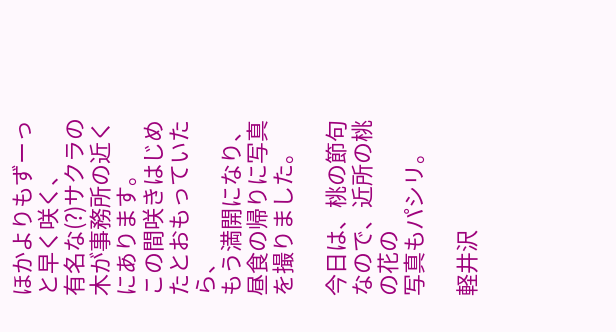ほかよりもずーっと早く咲く、
有名な(?)サクラの木が事務所の近くにあります。
この間咲きはじめたとおもっていたら、
もう満開になり、昼食の帰りに写真を撮りました。

今日は、桃の節句なので、近所の桃の花の
写真もパシリ。

軽井沢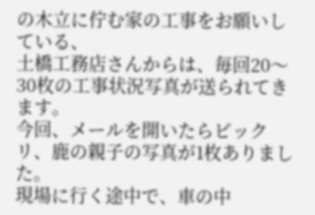の木立に佇む家の工事をお願いしている、
土橋工務店さんからは、毎回20〜30枚の工事状況写真が送られてきます。
今回、メールを開いたらビックリ、鹿の親子の写真が1枚ありました。
現場に行く途中で、車の中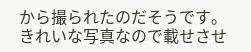から撮られたのだそうです。
きれいな写真なので載せさせ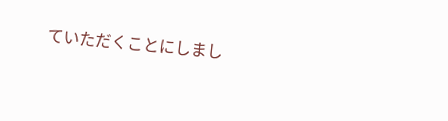ていただくことにしまし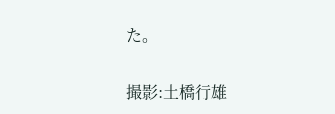た。

撮影:土橋行雄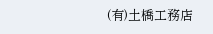(有)土橋工務店